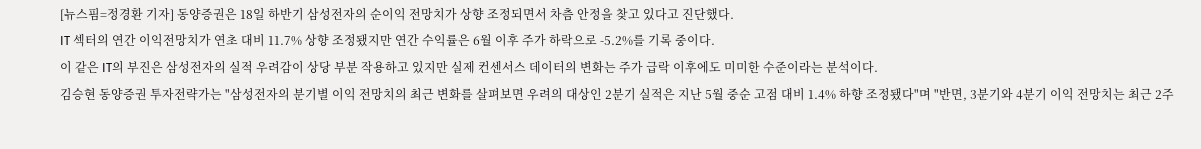[뉴스핌=정경환 기자] 동양증권은 18일 하반기 삼성전자의 순이익 전망치가 상향 조정되면서 차츰 안정을 찾고 있다고 진단했다.
IT 섹터의 연간 이익전망치가 연초 대비 11.7% 상향 조정됐지만 연간 수익률은 6월 이후 주가 하락으로 -5.2%를 기록 중이다.
이 같은 IT의 부진은 삼성전자의 실적 우려감이 상당 부분 작용하고 있지만 실제 컨센서스 데이터의 변화는 주가 급락 이후에도 미미한 수준이라는 분석이다.
김승현 동양증권 투자전략가는 "삼성전자의 분기별 이익 전망치의 최근 변화를 살펴보면 우려의 대상인 2분기 실적은 지난 5월 중순 고점 대비 1.4% 하향 조정됐다"며 "반면, 3분기와 4분기 이익 전망치는 최근 2주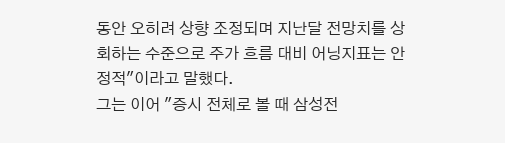동안 오히려 상향 조정되며 지난달 전망치를 상회하는 수준으로 주가 흐름 대비 어닝지표는 안정적"이라고 말했다.
그는 이어 "증시 전체로 볼 때 삼성전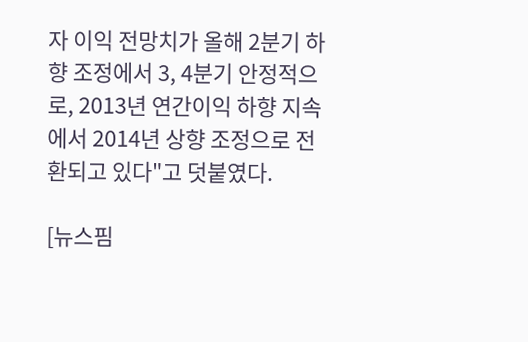자 이익 전망치가 올해 2분기 하향 조정에서 3, 4분기 안정적으로, 2013년 연간이익 하향 지속에서 2014년 상향 조정으로 전환되고 있다"고 덧붙였다.

[뉴스핌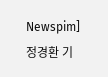Newspim] 정경환 기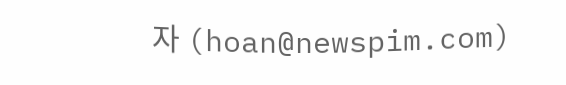자 (hoan@newspim.com)